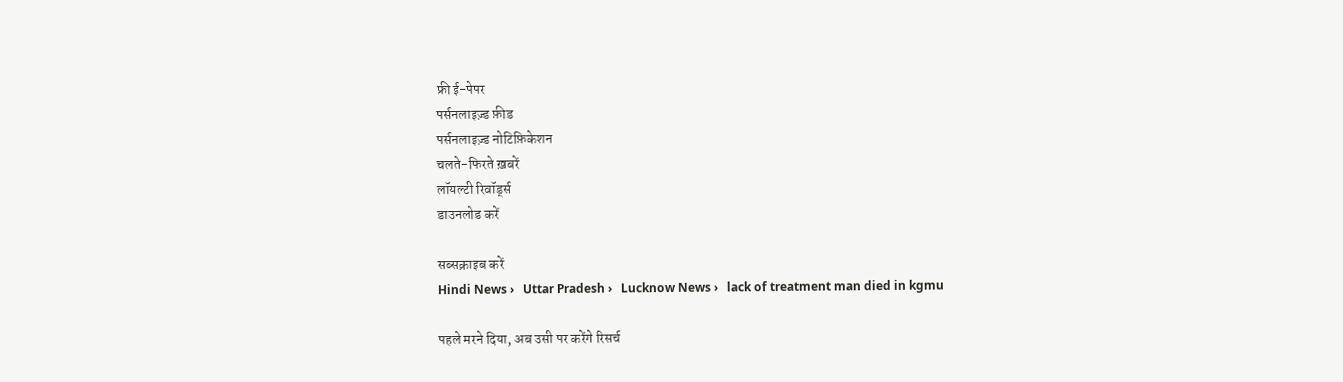फ्री ई-पेपर
पर्सनलाइज़्ड फ़ीड
पर्सनलाइज़्ड नोटिफ़िकेशन
चलते-फिरते ख़बरें
लॉयल्टी रिवॉर्ड्स
डाउनलोड करें

सब्सक्राइब करें
Hindi News ›   Uttar Pradesh ›   Lucknow News ›   lack of treatment man died in kgmu

पहले मरने दिया, अब उसी पर करेंगे रिसर्च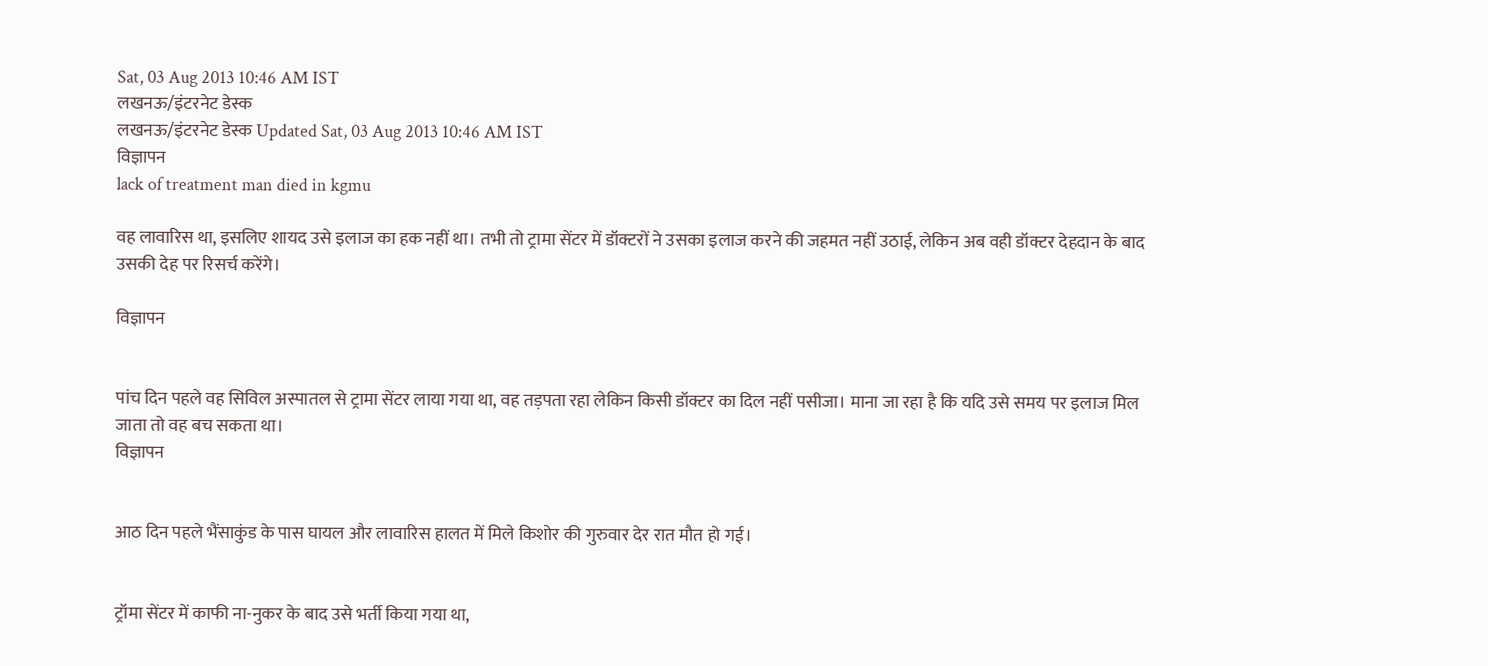Sat, 03 Aug 2013 10:46 AM IST
लखनऊ/इंटरनेट डेस्क
लखनऊ/इंटरनेट डेस्क Updated Sat, 03 Aug 2013 10:46 AM IST
विज्ञापन
lack of treatment man died in kgmu

वह लावारिस था, इसलिए शायद उसे इलाज का हक नहीं था। तभी तो ट्रामा सेंटर में डॉक्टरों ने उसका इलाज करने की जहमत नहीं उठाई, लेकिन अब वही डॉक्टर देहदान के बाद उसकी देह पर रिसर्च करेंगे।

विज्ञापन


पांच दिन पहले वह सिविल अस्पातल से ट्रामा सेंटर लाया गया था, वह तड़पता रहा लेकिन किसी डॉक्टर का दिल नहीं पसीजा। माना जा रहा है कि यदि उसे समय पर इलाज मिल जाता तो वह बच सकता था।
विज्ञापन


आठ दिन पहले भैंसाकुंड के पास घायल और लावारिस हालत में मिले किशोर की गुरुवार देर रात मौत हो गई।


ट्रॉमा सेंटर में काफी ना-नुकर के बाद उसे भर्ती किया गया था,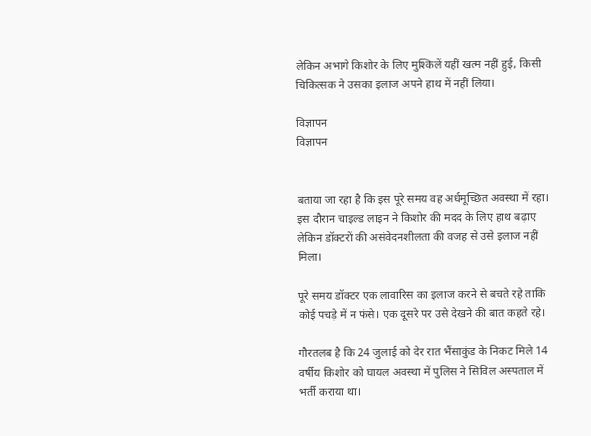लेकिन अभागे किशोर के लिए मुश्किलें यहीं खत्म नहीं हुई, किसी चिकित्सक ने उसका इलाज अपने हाथ में नहीं लिया।

विज्ञापन
विज्ञापन


बताया जा रहा है कि इस पूरे समय वह अर्धमूच्छित अवस्था में रहा। इस दौरान चाइल्ड लाइन ने किशोर की मदद के लिए हाथ बढ़ाए लेकिन डॉक्टरों की असंवेदनशीलता की वजह से उसे इलाज नहीं मिला।

पूरे समय डॉक्टर एक लावारिस का इलाज करने से बचते रहे ताकि कोई पचड़े में न फंसे। एक दूसरे पर उसे देखने की बात कहते रहे।

गौरतलब है कि 24 जुलाई को देर रात भैंसाकुंड के निकट मिले 14 वर्षीय किशोर को घायल अवस्था में पुलिस ने सिविल अस्पताल में भर्ती कराया था।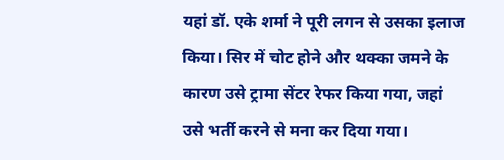यहां डॉ. एके शर्मा ने पूरी लगन से उसका इलाज किया। सिर में चोट होने और थक्का जमने के कारण उसे ट्रामा सेंटर रेफर किया गया, जहां उसे भर्ती करने से मना कर दिया गया।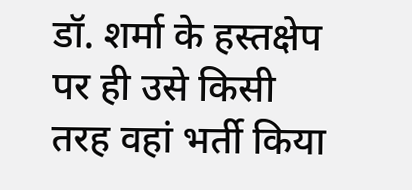डॉ. शर्मा के हस्तक्षेप पर ही उसे किसी तरह वहां भर्ती किया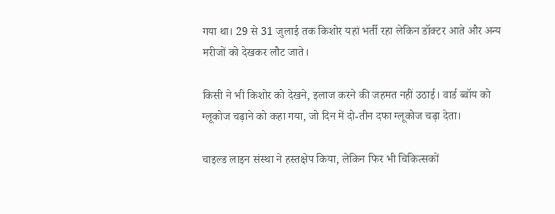गया था। 29 से 31 जुलाई तक किशोर यहां भर्ती रहा लेकिन डॉक्टर आते और अन्य मरीजों को देखकर लौट जाते।

किसी ने भी किशोर को देखने, इलाज करने की जहमत नहीं उठाई। वार्ड ब्वॉय को ग्लूकोज चढ़ाने को कहा गया, जो दिन में दो-तीन दफा ग्लूकोज चढ़ा देता।

चाइल्ड लाइन संस्था ने हस्तक्षेप किया, लेकिन फिर भी चिकित्सकों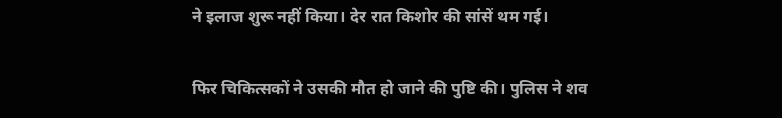ने इलाज शुरू नहीं किया। देर रात किशोर की सांसें थम गई।

फिर चिकित्सकों ने उसकी मौत हो जाने की पुष्टि की। पुलिस ने शव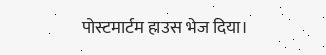पोस्टमार्टम हाउस भेज दिया।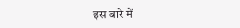इस बारे में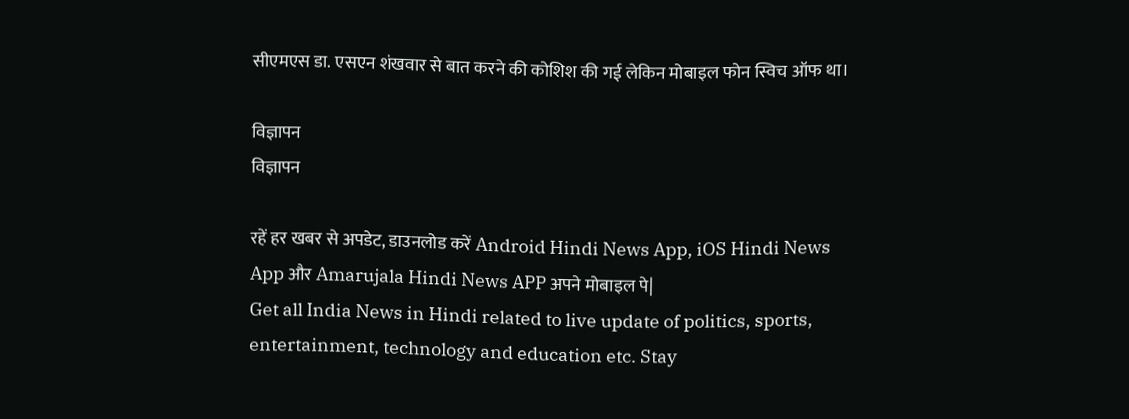सीएमएस डा. एसएन शंखवार से बात करने की कोशिश की गई लेकिन मोबाइल फोन स्विच ऑफ था।

विज्ञापन
विज्ञापन

रहें हर खबर से अपडेट, डाउनलोड करें Android Hindi News App, iOS Hindi News App और Amarujala Hindi News APP अपने मोबाइल पे|
Get all India News in Hindi related to live update of politics, sports, entertainment, technology and education etc. Stay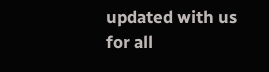updated with us for all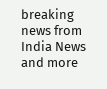breaking news from India News and more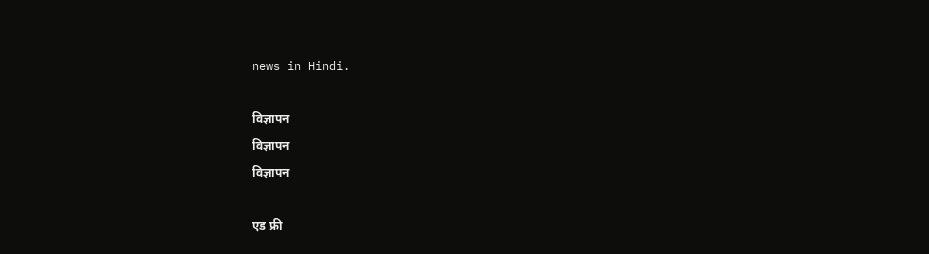news in Hindi.

विज्ञापन
विज्ञापन
विज्ञापन

एड फ्री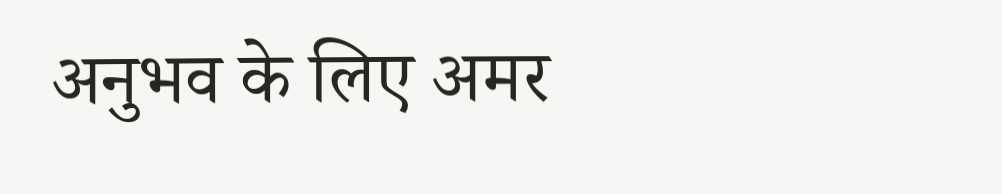अनुभव के लिए अमर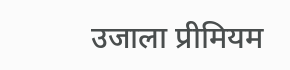उजाला प्रीमियम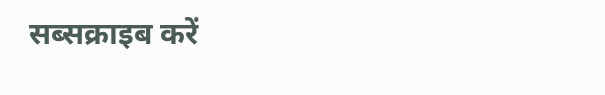सब्सक्राइब करें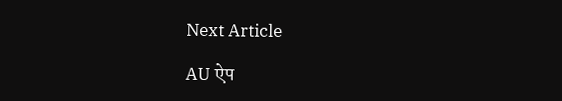Next Article

AU ऐप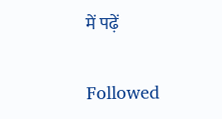में पढ़ें

Followed